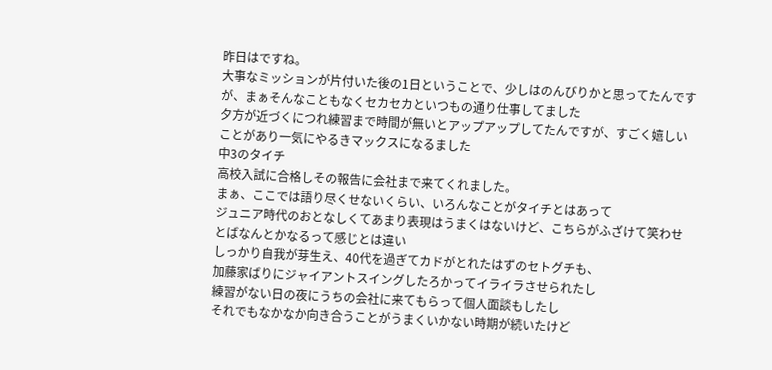昨日はですね。
大事なミッションが片付いた後の1日ということで、少しはのんびりかと思ってたんですが、まぁそんなこともなくセカセカといつもの通り仕事してました
夕方が近づくにつれ練習まで時間が無いとアップアップしてたんですが、すごく嬉しいことがあり一気にやるきマックスになるました
中3のタイチ
高校入試に合格しその報告に会社まで来てくれました。
まぁ、ここでは語り尽くせないくらい、いろんなことがタイチとはあって
ジュニア時代のおとなしくてあまり表現はうまくはないけど、こちらがふざけて笑わせとばなんとかなるって感じとは違い
しっかり自我が芽生え、40代を過ぎてカドがとれたはずのセトグチも、
加藤家ばりにジャイアントスイングしたろかってイライラさせられたし
練習がない日の夜にうちの会社に来てもらって個人面談もしたし
それでもなかなか向き合うことがうまくいかない時期が続いたけど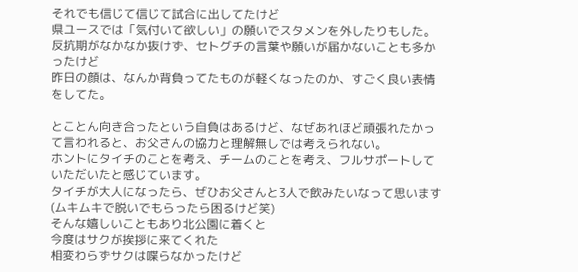それでも信じて信じて試合に出してたけど
県ユースでは「気付いて欲しい」の願いでスタメンを外したりもした。
反抗期がなかなか抜けず、セトグチの言葉や願いが届かないことも多かったけど
昨日の顔は、なんか背負ってたものが軽くなったのか、すごく良い表情をしてた。

とことん向き合ったという自負はあるけど、なぜあれほど頑張れたかって言われると、お父さんの協力と理解無しでは考えられない。
ホントにタイチのことを考え、チームのことを考え、フルサポートしていただいたと感じています。
タイチが大人になったら、ぜひお父さんと3人で飲みたいなって思います(ムキムキで脱いでもらったら困るけど笑)
そんな嬉しいこともあり北公園に着くと
今度はサクが挨拶に来てくれた
相変わらずサクは喋らなかったけど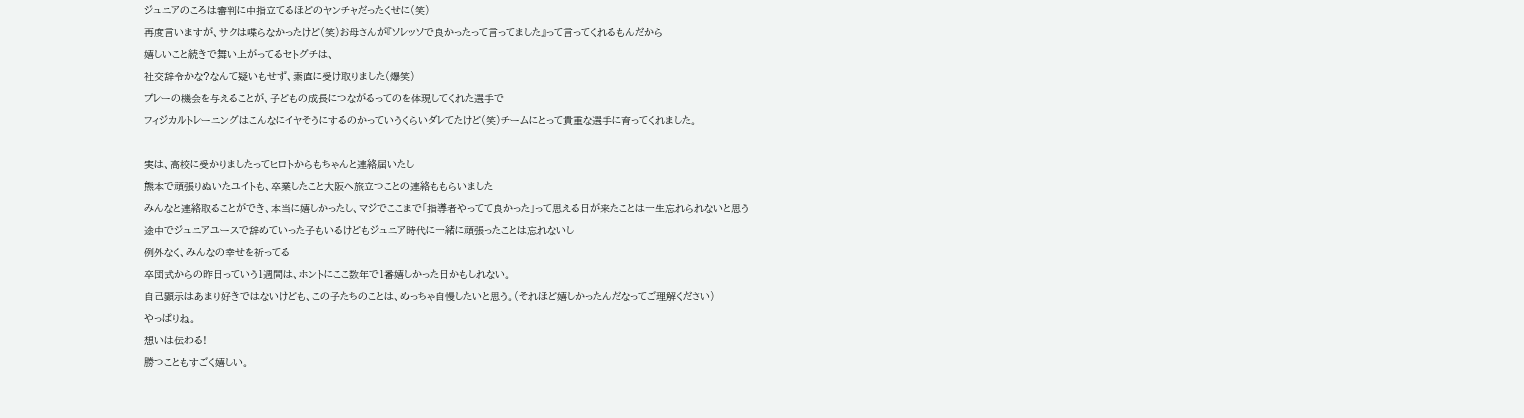ジュニアのころは審判に中指立てるほどのヤンチャだったくせに(笑)
再度言いますが、サクは喋らなかったけど(笑)お母さんが『ソレッソで良かったって言ってました』って言ってくれるもんだから
嬉しいこと続きで舞い上がってるセトグチは、
社交辞令かな?なんて疑いもせず、素直に受け取りました(爆笑)
プレーの機会を与えることが、子どもの成長につながるってのを体現してくれた選手で
フィジカルトレーニングはこんなにイヤそうにするのかっていうくらいダレてたけど(笑)チームにとって貴重な選手に育ってくれました。

実は、高校に受かりましたってヒロトからもちゃんと連絡届いたし
熊本で頑張りぬいたユイトも、卒業したこと大阪へ旅立つことの連絡ももらいました
みんなと連絡取ることができ、本当に嬉しかったし、マジでここまで「指導者やってて良かった」って思える日が来たことは一生忘れられないと思う
途中でジュニアユースで辞めていった子もいるけどもジュニア時代に一緒に頑張ったことは忘れないし
例外なく、みんなの幸せを祈ってる
卒団式からの昨日っていう1週間は、ホントにここ数年で1番嬉しかった日かもしれない。
自己顕示はあまり好きではないけども、この子たちのことは、めっちゃ自慢したいと思う。(それほど嬉しかったんだなってご理解ください)
やっぱりね。
想いは伝わる!
勝つこともすごく嬉しい。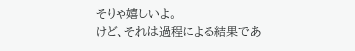そりゃ嬉しいよ。
けど、それは過程による結果であ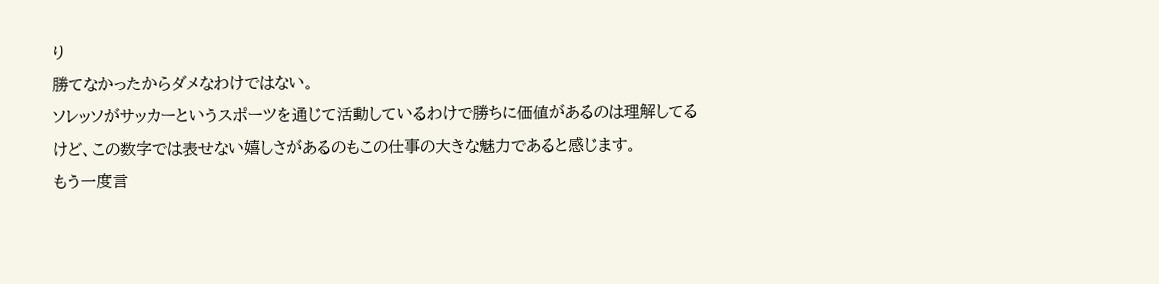り
勝てなかったからダメなわけではない。
ソレッソがサッカーというスポーツを通じて活動しているわけで勝ちに価値があるのは理解してる
けど、この数字では表せない嬉しさがあるのもこの仕事の大きな魅力であると感じます。
もう一度言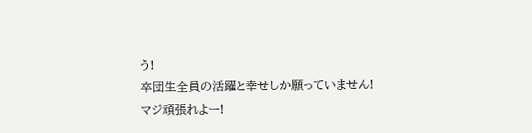う!
卒団生全員の活躍と幸せしか願っていません!
マジ頑張れよー!